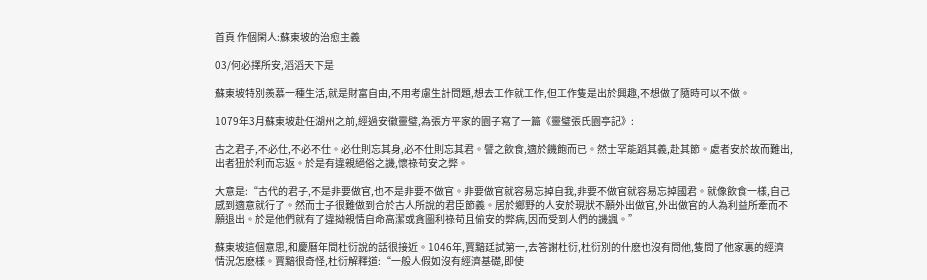首頁 作個閑人:蘇東坡的治愈主義

03/何必擇所安,滔滔天下是

蘇東坡特別羨慕一種生活,就是財富自由,不用考慮生計問題,想去工作就工作,但工作隻是出於興趣,不想做了隨時可以不做。

1079年3月蘇東坡赴任湖州之前,經過安徽靈璧,為張方平家的園子寫了一篇《靈璧張氏園亭記》:

古之君子,不必仕,不必不仕。必仕則忘其身,必不仕則忘其君。譬之飲食,適於饑飽而已。然士罕能蹈其義,赴其節。處者安於故而難出,出者狃於利而忘返。於是有違親絕俗之譏,懷祿苟安之弊。

大意是:“古代的君子,不是非要做官,也不是非要不做官。非要做官就容易忘掉自我,非要不做官就容易忘掉國君。就像飲食一樣,自己感到適意就行了。然而士子很難做到合於古人所說的君臣節義。居於鄉野的人安於現狀不願外出做官,外出做官的人為利益所牽而不願退出。於是他們就有了違拗親情自命高潔或貪圖利祿苟且偷安的弊病,因而受到人們的譏諷。”

蘇東坡這個意思,和慶曆年間杜衍說的話很接近。1046年,賈黯廷試第一,去答謝杜衍,杜衍別的什麽也沒有問他,隻問了他家裏的經濟情況怎麽樣。賈黯很奇怪,杜衍解釋道:“一般人假如沒有經濟基礎,即使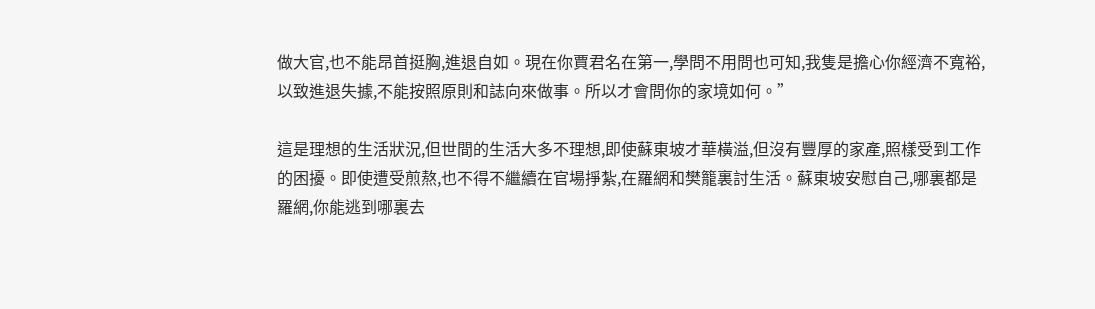做大官,也不能昂首挺胸,進退自如。現在你賈君名在第一,學問不用問也可知,我隻是擔心你經濟不寬裕,以致進退失據,不能按照原則和誌向來做事。所以才會問你的家境如何。”

這是理想的生活狀況,但世間的生活大多不理想,即使蘇東坡才華橫溢,但沒有豐厚的家產,照樣受到工作的困擾。即使遭受煎熬,也不得不繼續在官場掙紮,在羅網和樊籠裏討生活。蘇東坡安慰自己,哪裏都是羅網,你能逃到哪裏去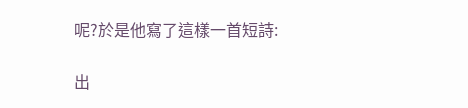呢?於是他寫了這樣一首短詩:

出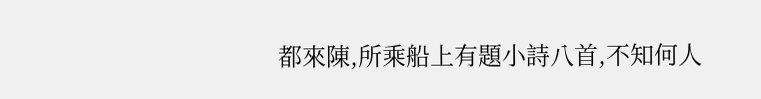都來陳,所乘船上有題小詩八首,不知何人